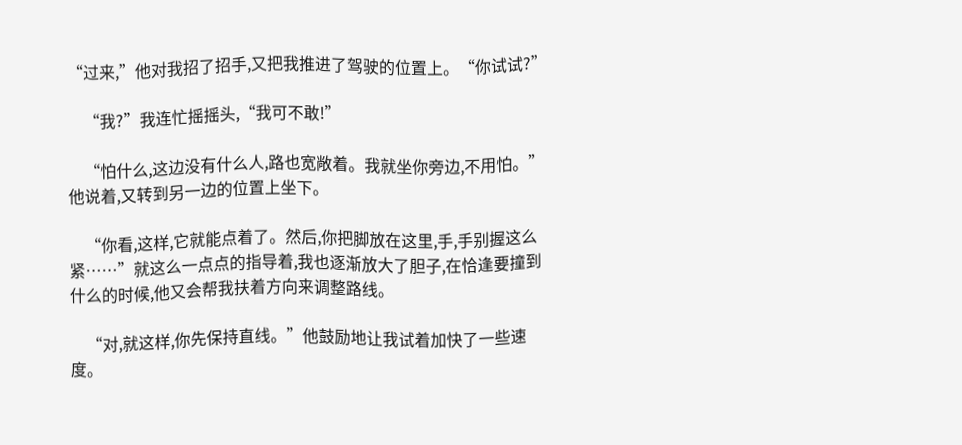“过来,”他对我招了招手,又把我推进了驾驶的位置上。“你试试?”

    “我?”我连忙摇摇头,“我可不敢!”

    “怕什么,这边没有什么人,路也宽敞着。我就坐你旁边,不用怕。”他说着,又转到另一边的位置上坐下。

    “你看,这样,它就能点着了。然后,你把脚放在这里,手,手别握这么紧……”就这么一点点的指导着,我也逐渐放大了胆子,在恰逢要撞到什么的时候,他又会帮我扶着方向来调整路线。

    “对,就这样,你先保持直线。”他鼓励地让我试着加快了一些速度。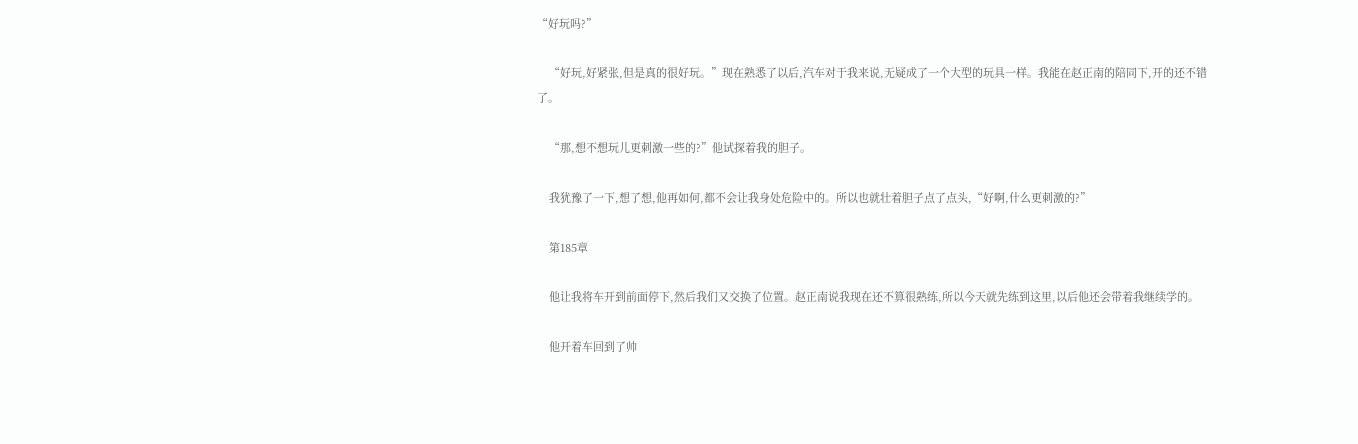“好玩吗?”

    “好玩,好紧张,但是真的很好玩。”现在熟悉了以后,汽车对于我来说,无疑成了一个大型的玩具一样。我能在赵正南的陪同下,开的还不错了。

    “那,想不想玩儿更刺激一些的?”他试探着我的胆子。

    我犹豫了一下,想了想,他再如何,都不会让我身处危险中的。所以也就壮着胆子点了点头,“好啊,什么更刺激的?”

    第185章

    他让我将车开到前面停下,然后我们又交换了位置。赵正南说我现在还不算很熟练,所以今天就先练到这里,以后他还会带着我继续学的。

    他开着车回到了帅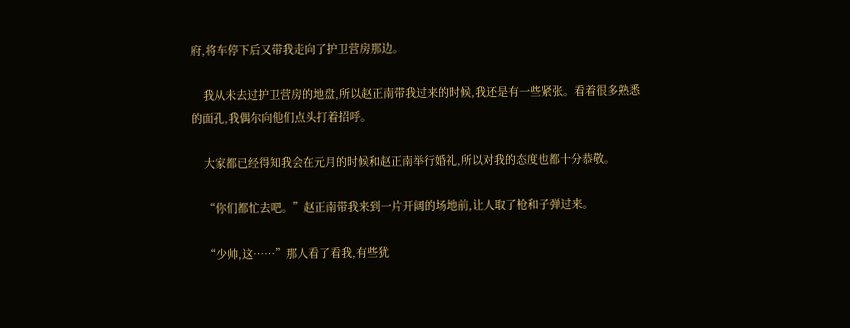府,将车停下后又带我走向了护卫营房那边。

    我从未去过护卫营房的地盘,所以赵正南带我过来的时候,我还是有一些紧张。看着很多熟悉的面孔,我偶尔向他们点头打着招呼。

    大家都已经得知我会在元月的时候和赵正南举行婚礼,所以对我的态度也都十分恭敬。

    “你们都忙去吧。”赵正南带我来到一片开阔的场地前,让人取了枪和子弹过来。

    “少帅,这……”那人看了看我,有些犹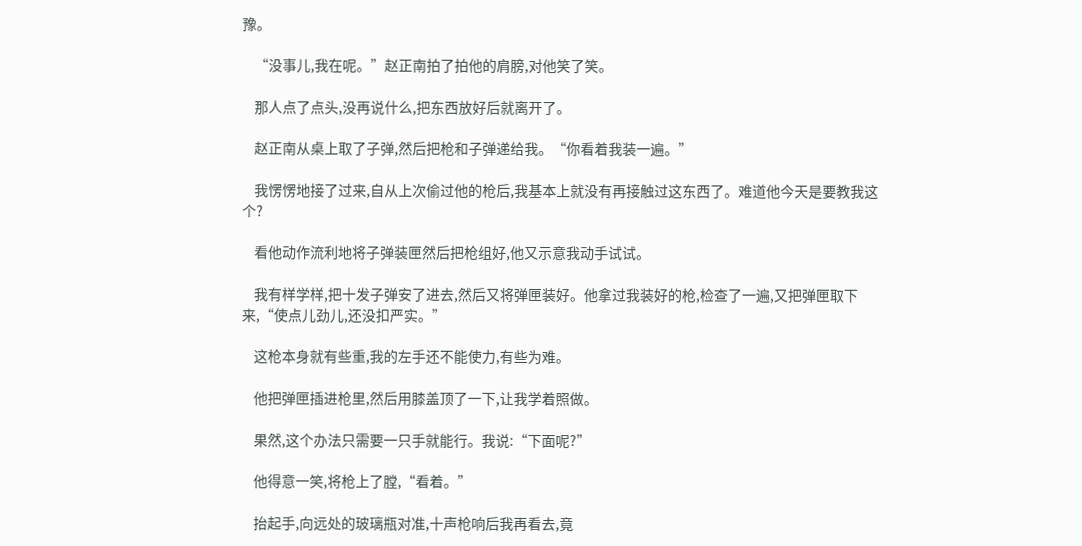豫。

    “没事儿,我在呢。”赵正南拍了拍他的肩膀,对他笑了笑。

    那人点了点头,没再说什么,把东西放好后就离开了。

    赵正南从桌上取了子弹,然后把枪和子弹递给我。“你看着我装一遍。”

    我愣愣地接了过来,自从上次偷过他的枪后,我基本上就没有再接触过这东西了。难道他今天是要教我这个?

    看他动作流利地将子弹装匣然后把枪组好,他又示意我动手试试。

    我有样学样,把十发子弹安了进去,然后又将弹匣装好。他拿过我装好的枪,检查了一遍,又把弹匣取下来,“使点儿劲儿,还没扣严实。”

    这枪本身就有些重,我的左手还不能使力,有些为难。

    他把弹匣插进枪里,然后用膝盖顶了一下,让我学着照做。

    果然,这个办法只需要一只手就能行。我说:“下面呢?”

    他得意一笑,将枪上了膛,“看着。”

    抬起手,向远处的玻璃瓶对准,十声枪响后我再看去,竟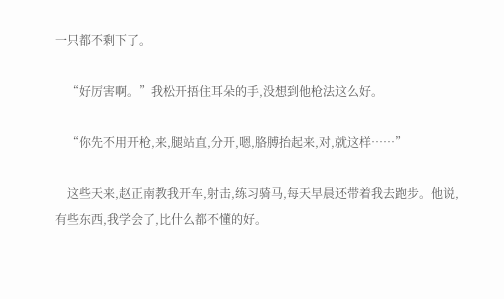一只都不剩下了。

    “好厉害啊。”我松开捂住耳朵的手,没想到他枪法这么好。

    “你先不用开枪,来,腿站直,分开,嗯,胳膊抬起来,对,就这样……”

    这些天来,赵正南教我开车,射击,练习骑马,每天早晨还带着我去跑步。他说,有些东西,我学会了,比什么都不懂的好。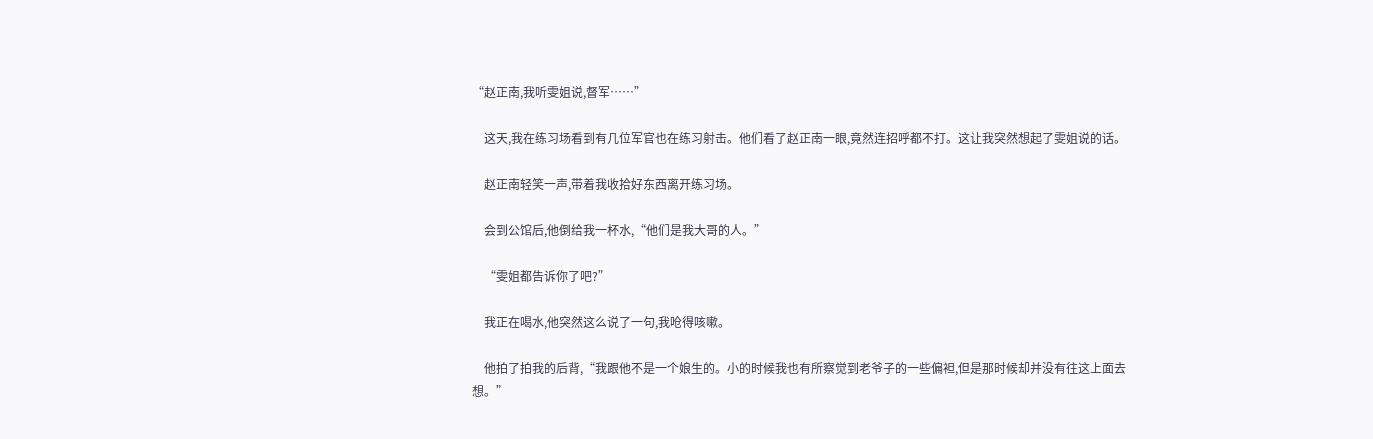“赵正南,我听雯姐说,督军……”

    这天,我在练习场看到有几位军官也在练习射击。他们看了赵正南一眼,竟然连招呼都不打。这让我突然想起了雯姐说的话。

    赵正南轻笑一声,带着我收拾好东西离开练习场。

    会到公馆后,他倒给我一杯水,“他们是我大哥的人。”

    “雯姐都告诉你了吧?”

    我正在喝水,他突然这么说了一句,我呛得咳嗽。

    他拍了拍我的后背,“我跟他不是一个娘生的。小的时候我也有所察觉到老爷子的一些偏袒,但是那时候却并没有往这上面去想。”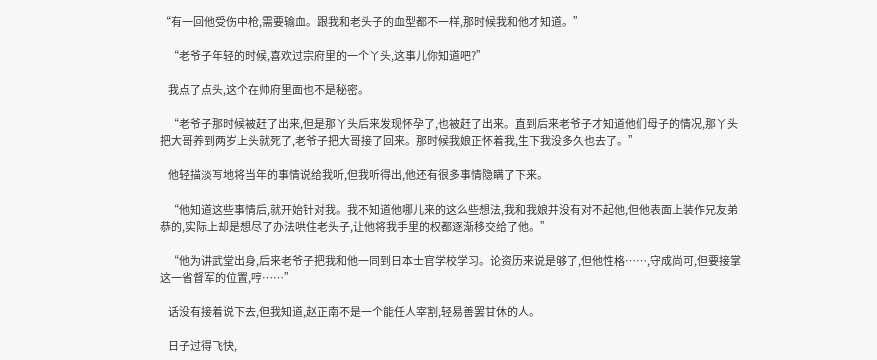“有一回他受伤中枪,需要输血。跟我和老头子的血型都不一样,那时候我和他才知道。”

    “老爷子年轻的时候,喜欢过宗府里的一个丫头,这事儿你知道吧?”

    我点了点头,这个在帅府里面也不是秘密。

    “老爷子那时候被赶了出来,但是那丫头后来发现怀孕了,也被赶了出来。直到后来老爷子才知道他们母子的情况,那丫头把大哥养到两岁上头就死了,老爷子把大哥接了回来。那时候我娘正怀着我,生下我没多久也去了。”

    他轻描淡写地将当年的事情说给我听,但我听得出,他还有很多事情隐瞒了下来。

    “他知道这些事情后,就开始针对我。我不知道他哪儿来的这么些想法,我和我娘并没有对不起他,但他表面上装作兄友弟恭的,实际上却是想尽了办法哄住老头子,让他将我手里的权都逐渐移交给了他。”

    “他为讲武堂出身,后来老爷子把我和他一同到日本士官学校学习。论资历来说是够了,但他性格……,守成尚可,但要接掌这一省督军的位置,哼……”

    话没有接着说下去,但我知道,赵正南不是一个能任人宰割,轻易善罢甘休的人。

    日子过得飞快,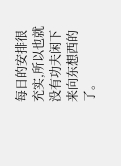每日的安排很充实,所以也就没有功夫闲下来向东想西的了。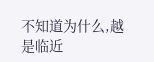不知道为什么,越是临近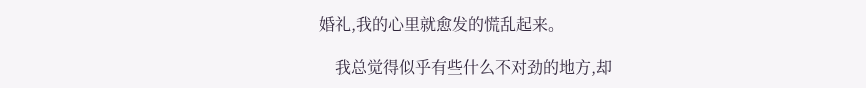婚礼,我的心里就愈发的慌乱起来。

    我总觉得似乎有些什么不对劲的地方,却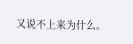又说不上来为什么。